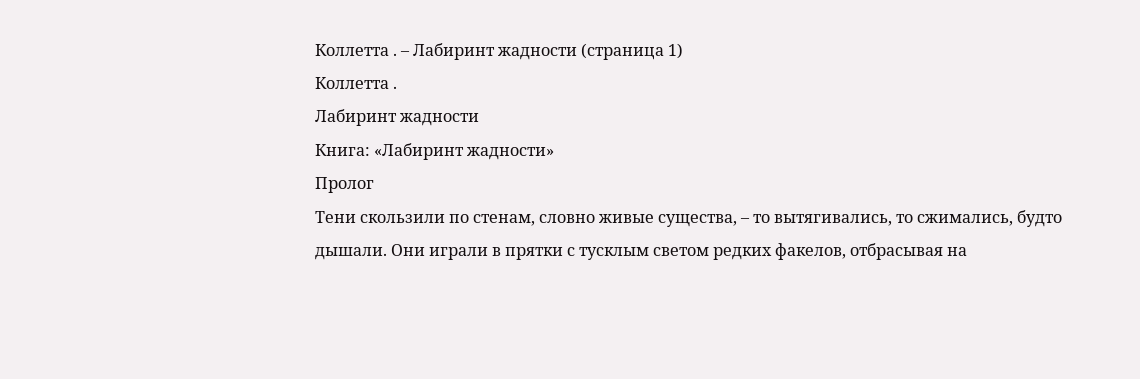Коллетта . – Лабиринт жадности (страница 1)
Коллетта .
Лабиринт жадности
Книга: «Лабиринт жадности»
Пролог
Тени скользили по стенам, словно живые существа, – то вытягивались, то сжимались, будто дышали. Они играли в прятки с тусклым светом редких факелов, отбрасывая на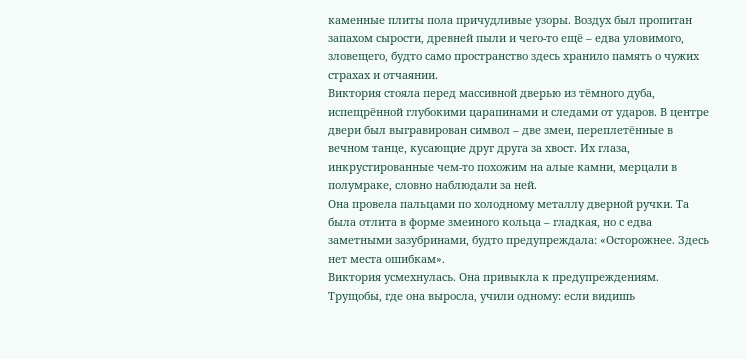каменные плиты пола причудливые узоры. Воздух был пропитан запахом сырости, древней пыли и чего‑то ещё – едва уловимого, зловещего, будто само пространство здесь хранило память о чужих страхах и отчаянии.
Виктория стояла перед массивной дверью из тёмного дуба, испещрённой глубокими царапинами и следами от ударов. В центре двери был выгравирован символ – две змеи, переплетённые в вечном танце, кусающие друг друга за хвост. Их глаза, инкрустированные чем‑то похожим на алые камни, мерцали в полумраке, словно наблюдали за ней.
Она провела пальцами по холодному металлу дверной ручки. Та была отлита в форме змеиного кольца – гладкая, но с едва заметными зазубринами, будто предупреждала: «Осторожнее. Здесь нет места ошибкам».
Виктория усмехнулась. Она привыкла к предупреждениям. Трущобы, где она выросла, учили одному: если видишь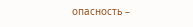опасность –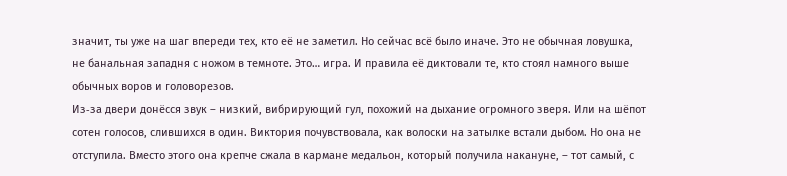значит, ты уже на шаг впереди тех, кто её не заметил. Но сейчас всё было иначе. Это не обычная ловушка, не банальная западня с ножом в темноте. Это… игра. И правила её диктовали те, кто стоял намного выше обычных воров и головорезов.
Из‑за двери донёсся звук – низкий, вибрирующий гул, похожий на дыхание огромного зверя. Или на шёпот сотен голосов, слившихся в один. Виктория почувствовала, как волоски на затылке встали дыбом. Но она не отступила. Вместо этого она крепче сжала в кармане медальон, который получила накануне, – тот самый, с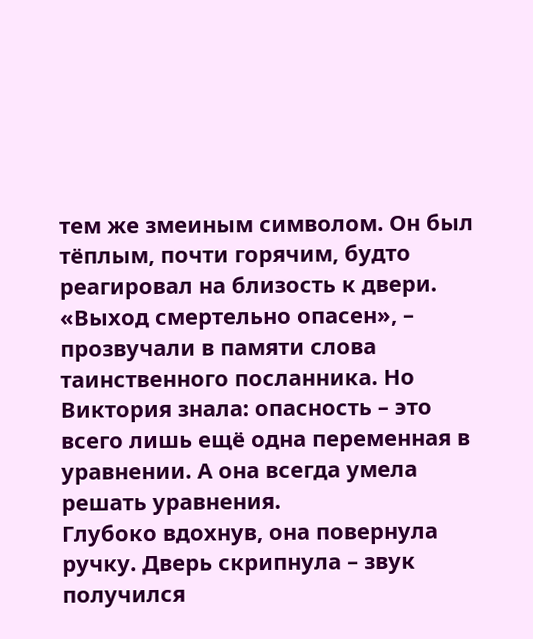тем же змеиным символом. Он был тёплым, почти горячим, будто реагировал на близость к двери.
«Выход смертельно опасен», – прозвучали в памяти слова таинственного посланника. Но Виктория знала: опасность – это всего лишь ещё одна переменная в уравнении. А она всегда умела решать уравнения.
Глубоко вдохнув, она повернула ручку. Дверь скрипнула – звук получился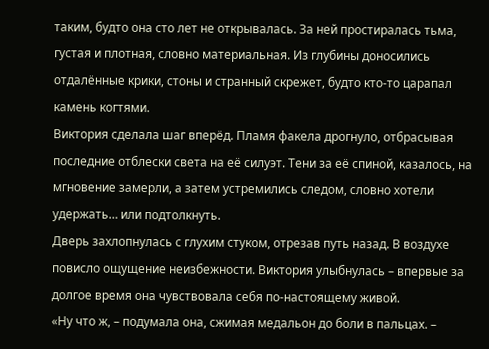таким, будто она сто лет не открывалась. За ней простиралась тьма, густая и плотная, словно материальная. Из глубины доносились отдалённые крики, стоны и странный скрежет, будто кто‑то царапал камень когтями.
Виктория сделала шаг вперёд. Пламя факела дрогнуло, отбрасывая последние отблески света на её силуэт. Тени за её спиной, казалось, на мгновение замерли, а затем устремились следом, словно хотели удержать… или подтолкнуть.
Дверь захлопнулась с глухим стуком, отрезав путь назад. В воздухе повисло ощущение неизбежности. Виктория улыбнулась – впервые за долгое время она чувствовала себя по‑настоящему живой.
«Ну что ж, – подумала она, сжимая медальон до боли в пальцах. –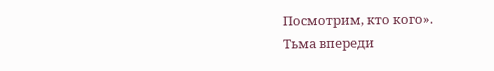Посмотрим, кто кого».
Тьма впереди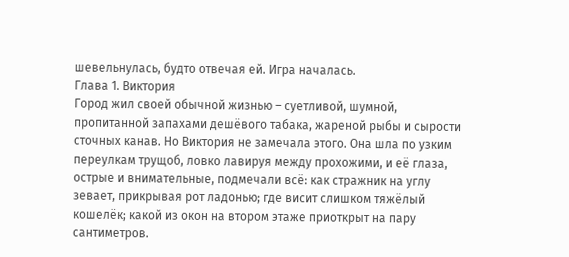шевельнулась, будто отвечая ей. Игра началась.
Глава 1. Виктория
Город жил своей обычной жизнью – суетливой, шумной, пропитанной запахами дешёвого табака, жареной рыбы и сырости сточных канав. Но Виктория не замечала этого. Она шла по узким переулкам трущоб, ловко лавируя между прохожими, и её глаза, острые и внимательные, подмечали всё: как стражник на углу зевает, прикрывая рот ладонью; где висит слишком тяжёлый кошелёк; какой из окон на втором этаже приоткрыт на пару сантиметров.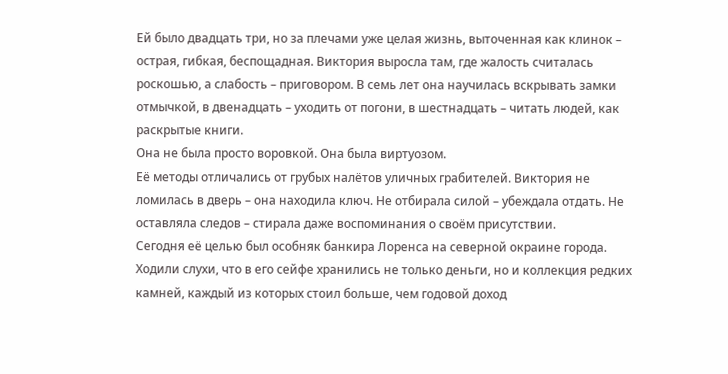Ей было двадцать три, но за плечами уже целая жизнь, выточенная как клинок – острая, гибкая, беспощадная. Виктория выросла там, где жалость считалась роскошью, а слабость – приговором. В семь лет она научилась вскрывать замки отмычкой, в двенадцать – уходить от погони, в шестнадцать – читать людей, как раскрытые книги.
Она не была просто воровкой. Она была виртуозом.
Её методы отличались от грубых налётов уличных грабителей. Виктория не ломилась в дверь – она находила ключ. Не отбирала силой – убеждала отдать. Не оставляла следов – стирала даже воспоминания о своём присутствии.
Сегодня её целью был особняк банкира Лоренса на северной окраине города. Ходили слухи, что в его сейфе хранились не только деньги, но и коллекция редких камней, каждый из которых стоил больше, чем годовой доход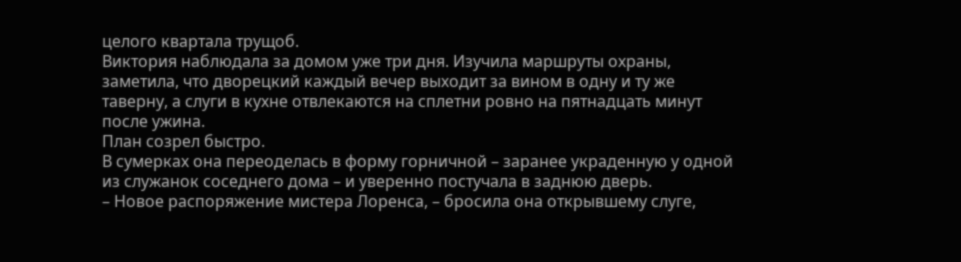целого квартала трущоб.
Виктория наблюдала за домом уже три дня. Изучила маршруты охраны, заметила, что дворецкий каждый вечер выходит за вином в одну и ту же таверну, а слуги в кухне отвлекаются на сплетни ровно на пятнадцать минут после ужина.
План созрел быстро.
В сумерках она переоделась в форму горничной – заранее украденную у одной из служанок соседнего дома – и уверенно постучала в заднюю дверь.
– Новое распоряжение мистера Лоренса, – бросила она открывшему слуге,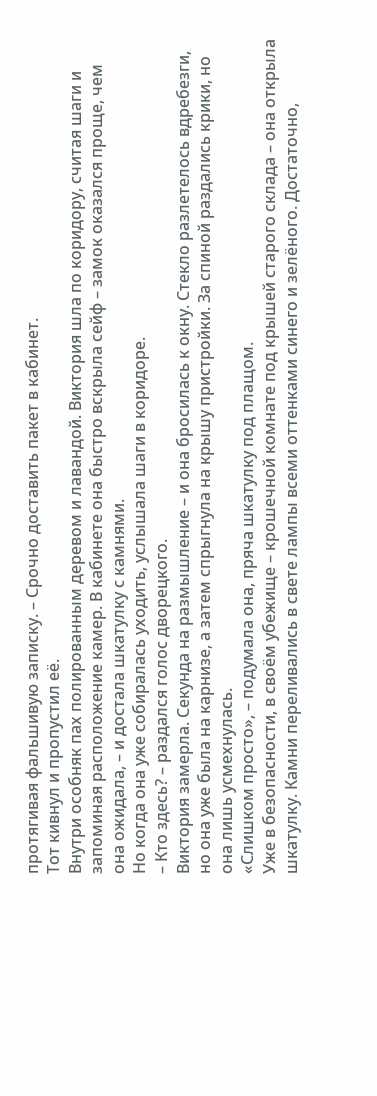протягивая фальшивую записку. – Срочно доставить пакет в кабинет.
Тот кивнул и пропустил её.
Внутри особняк пах полированным деревом и лавандой. Виктория шла по коридору, считая шаги и запоминая расположение камер. В кабинете она быстро вскрыла сейф – замок оказался проще, чем она ожидала, – и достала шкатулку с камнями.
Но когда она уже собиралась уходить, услышала шаги в коридоре.
– Кто здесь? – раздался голос дворецкого.
Виктория замерла. Секунда на размышление – и она бросилась к окну. Стекло разлетелось вдребезги, но она уже была на карнизе, а затем спрыгнула на крышу пристройки. За спиной раздались крики, но она лишь усмехнулась.
«Слишком просто», – подумала она, пряча шкатулку под плащом.
Уже в безопасности, в своём убежище – крошечной комнате под крышей старого склада – она открыла шкатулку. Камни переливались в свете лампы всеми оттенками синего и зелёного. Достаточно,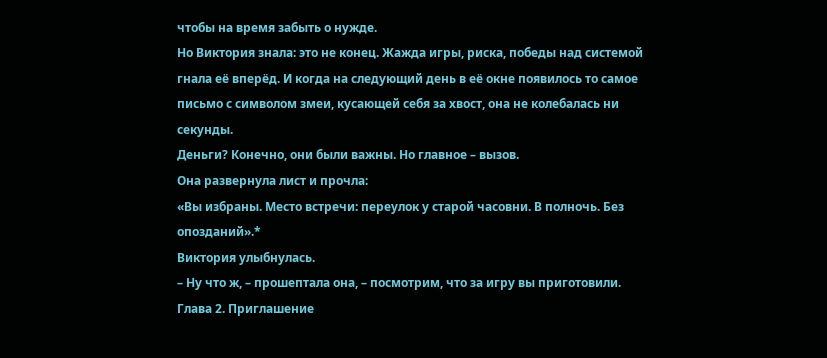чтобы на время забыть о нужде.
Но Виктория знала: это не конец. Жажда игры, риска, победы над системой гнала её вперёд. И когда на следующий день в её окне появилось то самое письмо с символом змеи, кусающей себя за хвост, она не колебалась ни секунды.
Деньги? Конечно, они были важны. Но главное – вызов.
Она развернула лист и прочла:
«Вы избраны. Место встречи: переулок у старой часовни. В полночь. Без опозданий».*
Виктория улыбнулась.
– Ну что ж, – прошептала она, – посмотрим, что за игру вы приготовили.
Глава 2. Приглашение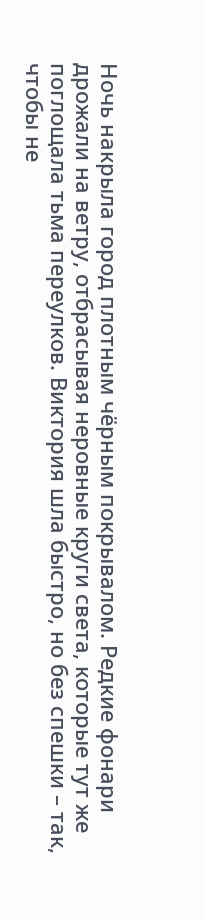Ночь накрыла город плотным чёрным покрывалом. Редкие фонари дрожали на ветру, отбрасывая неровные круги света, которые тут же поглощала тьма переулков. Виктория шла быстро, но без спешки – так, чтобы не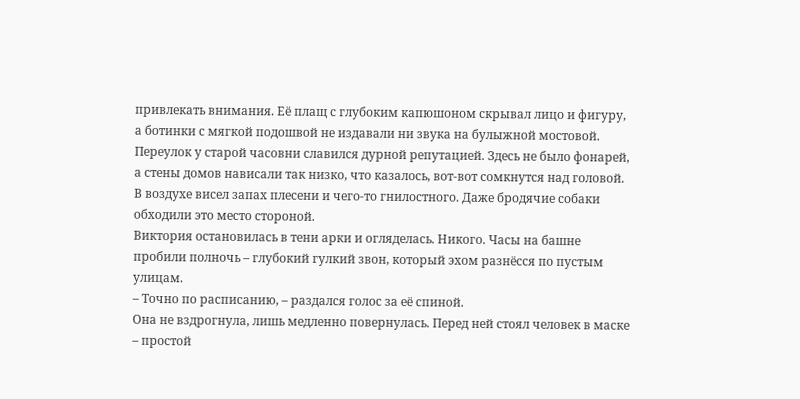привлекать внимания. Её плащ с глубоким капюшоном скрывал лицо и фигуру, а ботинки с мягкой подошвой не издавали ни звука на булыжной мостовой.
Переулок у старой часовни славился дурной репутацией. Здесь не было фонарей, а стены домов нависали так низко, что казалось, вот‑вот сомкнутся над головой. В воздухе висел запах плесени и чего‑то гнилостного. Даже бродячие собаки обходили это место стороной.
Виктория остановилась в тени арки и огляделась. Никого. Часы на башне пробили полночь – глубокий гулкий звон, который эхом разнёсся по пустым улицам.
– Точно по расписанию, – раздался голос за её спиной.
Она не вздрогнула, лишь медленно повернулась. Перед ней стоял человек в маске – простой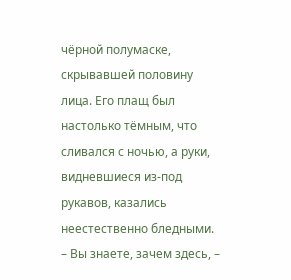чёрной полумаске, скрывавшей половину лица. Его плащ был настолько тёмным, что сливался с ночью, а руки, видневшиеся из‑под рукавов, казались неестественно бледными.
– Вы знаете, зачем здесь, –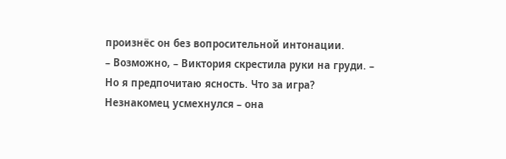произнёс он без вопросительной интонации.
– Возможно, – Виктория скрестила руки на груди. – Но я предпочитаю ясность. Что за игра?
Незнакомец усмехнулся – она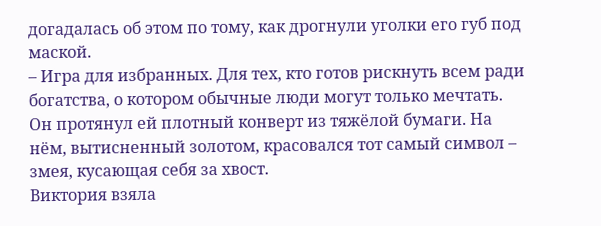догадалась об этом по тому, как дрогнули уголки его губ под маской.
– Игра для избранных. Для тех, кто готов рискнуть всем ради богатства, о котором обычные люди могут только мечтать.
Он протянул ей плотный конверт из тяжёлой бумаги. На нём, вытисненный золотом, красовался тот самый символ – змея, кусающая себя за хвост.
Виктория взяла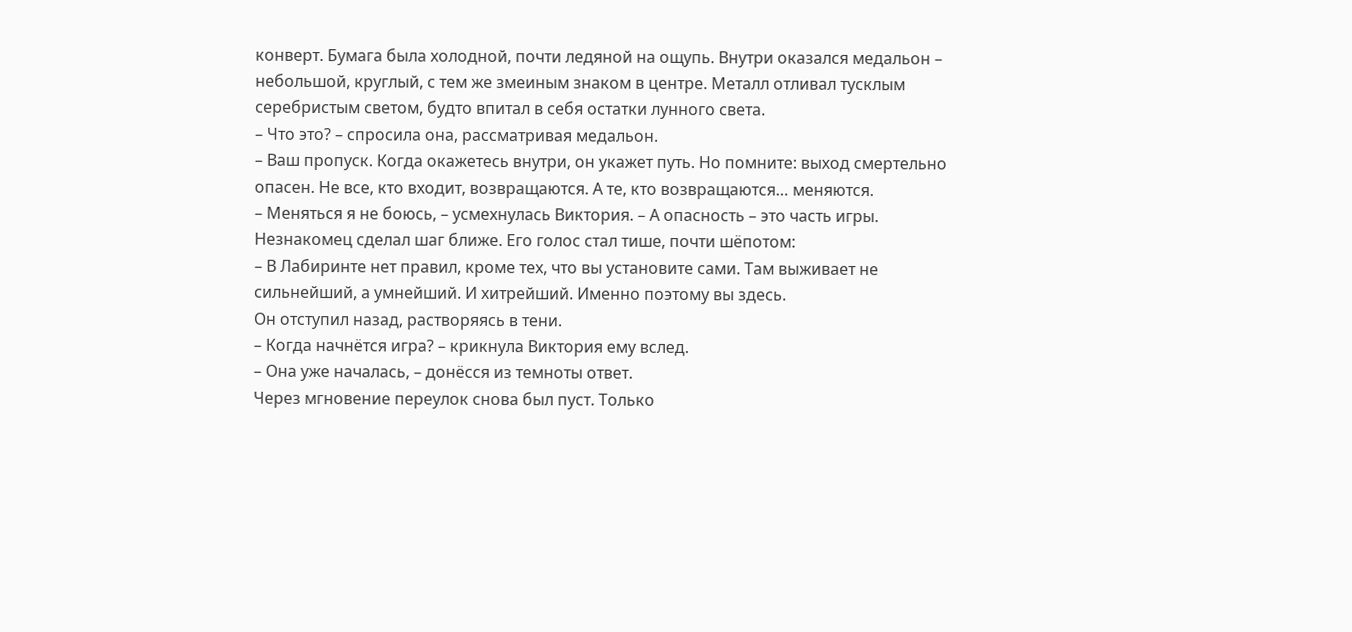конверт. Бумага была холодной, почти ледяной на ощупь. Внутри оказался медальон – небольшой, круглый, с тем же змеиным знаком в центре. Металл отливал тусклым серебристым светом, будто впитал в себя остатки лунного света.
– Что это? – спросила она, рассматривая медальон.
– Ваш пропуск. Когда окажетесь внутри, он укажет путь. Но помните: выход смертельно опасен. Не все, кто входит, возвращаются. А те, кто возвращаются… меняются.
– Меняться я не боюсь, – усмехнулась Виктория. – А опасность – это часть игры.
Незнакомец сделал шаг ближе. Его голос стал тише, почти шёпотом:
– В Лабиринте нет правил, кроме тех, что вы установите сами. Там выживает не сильнейший, а умнейший. И хитрейший. Именно поэтому вы здесь.
Он отступил назад, растворяясь в тени.
– Когда начнётся игра? – крикнула Виктория ему вслед.
– Она уже началась, – донёсся из темноты ответ.
Через мгновение переулок снова был пуст. Только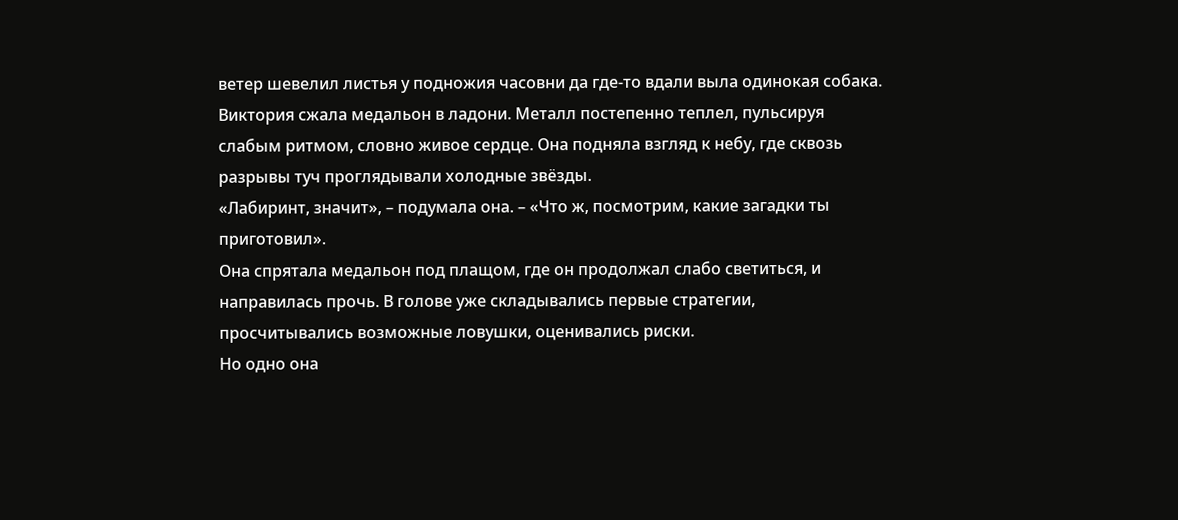ветер шевелил листья у подножия часовни да где‑то вдали выла одинокая собака.
Виктория сжала медальон в ладони. Металл постепенно теплел, пульсируя слабым ритмом, словно живое сердце. Она подняла взгляд к небу, где сквозь разрывы туч проглядывали холодные звёзды.
«Лабиринт, значит», – подумала она. – «Что ж, посмотрим, какие загадки ты приготовил».
Она спрятала медальон под плащом, где он продолжал слабо светиться, и направилась прочь. В голове уже складывались первые стратегии, просчитывались возможные ловушки, оценивались риски.
Но одно она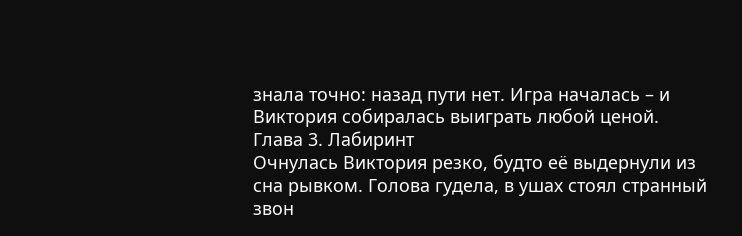знала точно: назад пути нет. Игра началась – и Виктория собиралась выиграть любой ценой.
Глава 3. Лабиринт
Очнулась Виктория резко, будто её выдернули из сна рывком. Голова гудела, в ушах стоял странный звон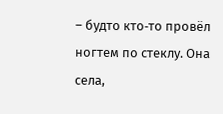– будто кто‑то провёл ногтем по стеклу. Она села,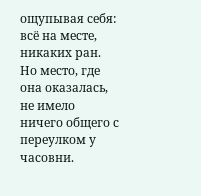ощупывая себя: всё на месте, никаких ран. Но место, где она оказалась, не имело ничего общего с переулком у часовни.